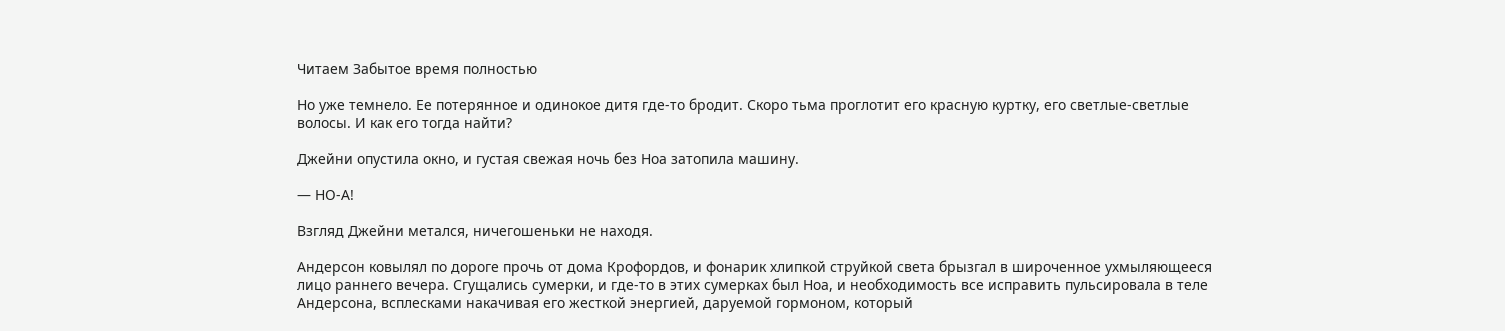Читаем Забытое время полностью

Но уже темнело. Ее потерянное и одинокое дитя где-то бродит. Скоро тьма проглотит его красную куртку, его светлые-светлые волосы. И как его тогда найти?

Джейни опустила окно, и густая свежая ночь без Ноа затопила машину.

— НО-А!

Взгляд Джейни метался, ничегошеньки не находя.

Андерсон ковылял по дороге прочь от дома Крофордов, и фонарик хлипкой струйкой света брызгал в широченное ухмыляющееся лицо раннего вечера. Сгущались сумерки, и где-то в этих сумерках был Ноа, и необходимость все исправить пульсировала в теле Андерсона, всплесками накачивая его жесткой энергией, даруемой гормоном, который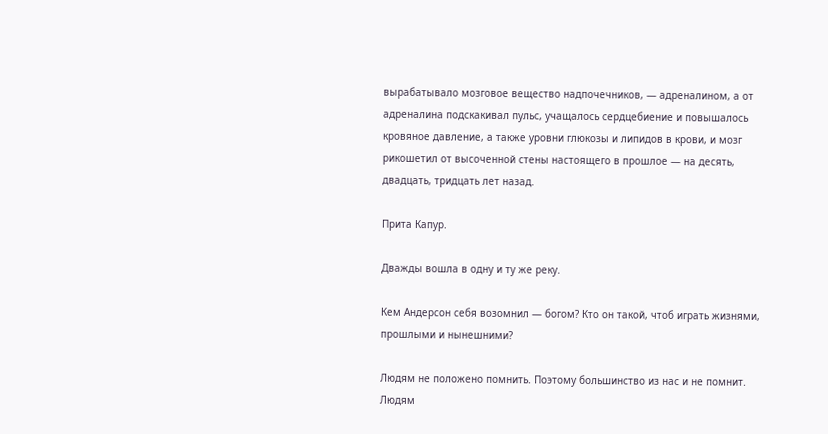вырабатывало мозговое вещество надпочечников, — адреналином, а от адреналина подскакивал пульс, учащалось сердцебиение и повышалось кровяное давление, а также уровни глюкозы и липидов в крови, и мозг рикошетил от высоченной стены настоящего в прошлое — на десять, двадцать, тридцать лет назад.

Прита Капур.

Дважды вошла в одну и ту же реку.

Кем Андерсон себя возомнил — богом? Кто он такой, чтоб играть жизнями, прошлыми и нынешними?

Людям не положено помнить. Поэтому большинство из нас и не помнит. Людям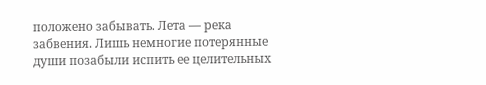положено забывать. Лета — река забвения. Лишь немногие потерянные души позабыли испить ее целительных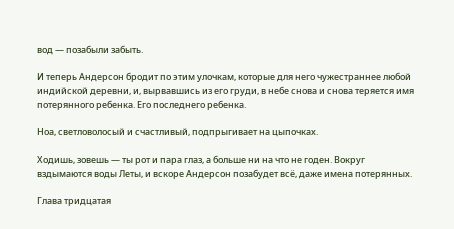вод — позабыли забыть.

И теперь Андерсон бродит по этим улочкам, которые для него чужестраннее любой индийской деревни, и, вырвавшись из его груди, в небе снова и снова теряется имя потерянного ребенка. Его последнего ребенка.

Ноа, светловолосый и счастливый, подпрыгивает на цыпочках.

Ходишь, зовешь — ты рот и пара глаз, а больше ни на что не годен. Вокруг вздымаются воды Леты, и вскоре Андерсон позабудет всё, даже имена потерянных.

Глава тридцатая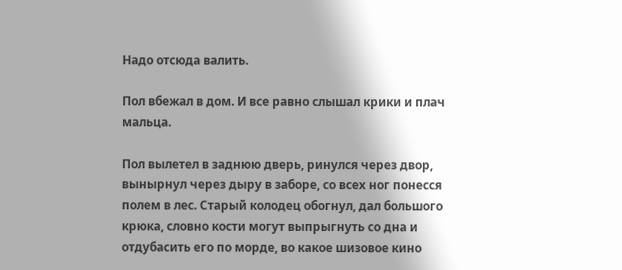Надо отсюда валить.

Пол вбежал в дом. И все равно слышал крики и плач мальца.

Пол вылетел в заднюю дверь, ринулся через двор, вынырнул через дыру в заборе, со всех ног понесся полем в лес. Старый колодец обогнул, дал большого крюка, словно кости могут выпрыгнуть со дна и отдубасить его по морде, во какое шизовое кино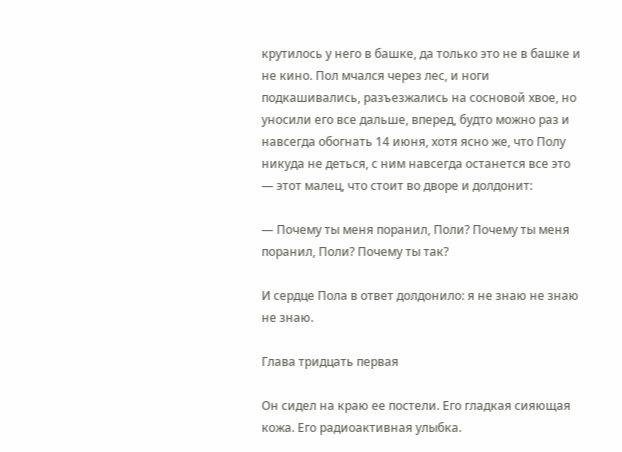крутилось у него в башке, да только это не в башке и не кино. Пол мчался через лес, и ноги подкашивались, разъезжались на сосновой хвое, но уносили его все дальше, вперед, будто можно раз и навсегда обогнать 14 июня, хотя ясно же, что Полу никуда не деться, с ним навсегда останется все это — этот малец, что стоит во дворе и долдонит:

— Почему ты меня поранил, Поли? Почему ты меня поранил, Поли? Почему ты так?

И сердце Пола в ответ долдонило: я не знаю не знаю не знаю.

Глава тридцать первая

Он сидел на краю ее постели. Его гладкая сияющая кожа. Его радиоактивная улыбка.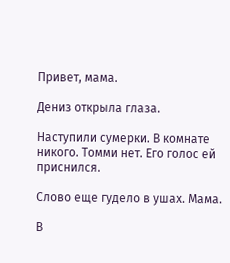Привет, мама.

Дениз открыла глаза.

Наступили сумерки. В комнате никого. Томми нет. Его голос ей приснился.

Слово еще гудело в ушах. Мама.

В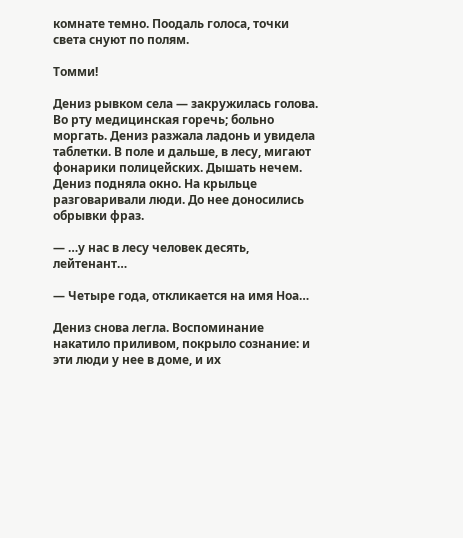комнате темно. Поодаль голоса, точки света снуют по полям.

Томми!

Дениз рывком села — закружилась голова. Во рту медицинская горечь; больно моргать. Дениз разжала ладонь и увидела таблетки. В поле и дальше, в лесу, мигают фонарики полицейских. Дышать нечем. Дениз подняла окно. На крыльце разговаривали люди. До нее доносились обрывки фраз.

— …у нас в лесу человек десять, лейтенант…

— Четыре года, откликается на имя Ноа…

Дениз снова легла. Воспоминание накатило приливом, покрыло сознание: и эти люди у нее в доме, и их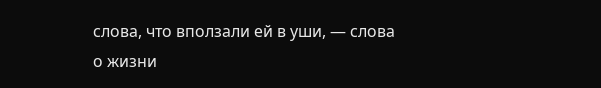слова, что вползали ей в уши, — слова о жизни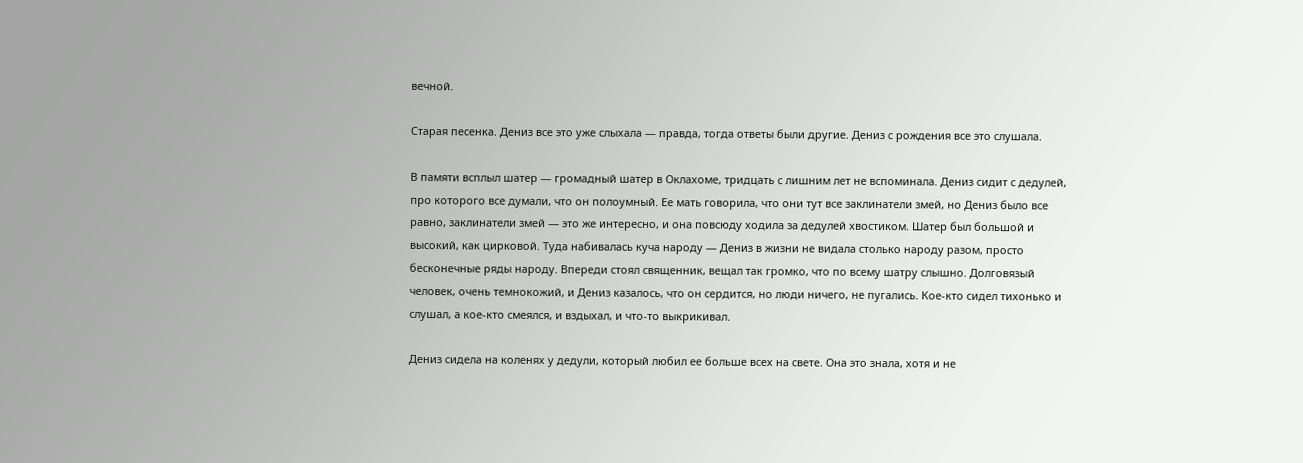вечной.

Старая песенка. Дениз все это уже слыхала — правда, тогда ответы были другие. Дениз с рождения все это слушала.

В памяти всплыл шатер — громадный шатер в Оклахоме, тридцать с лишним лет не вспоминала. Дениз сидит с дедулей, про которого все думали, что он полоумный. Ее мать говорила, что они тут все заклинатели змей, но Дениз было все равно, заклинатели змей — это же интересно, и она повсюду ходила за дедулей хвостиком. Шатер был большой и высокий, как цирковой. Туда набивалась куча народу — Дениз в жизни не видала столько народу разом, просто бесконечные ряды народу. Впереди стоял священник, вещал так громко, что по всему шатру слышно. Долговязый человек, очень темнокожий, и Дениз казалось, что он сердится, но люди ничего, не пугались. Кое-кто сидел тихонько и слушал, а кое-кто смеялся, и вздыхал, и что-то выкрикивал.

Дениз сидела на коленях у дедули, который любил ее больше всех на свете. Она это знала, хотя и не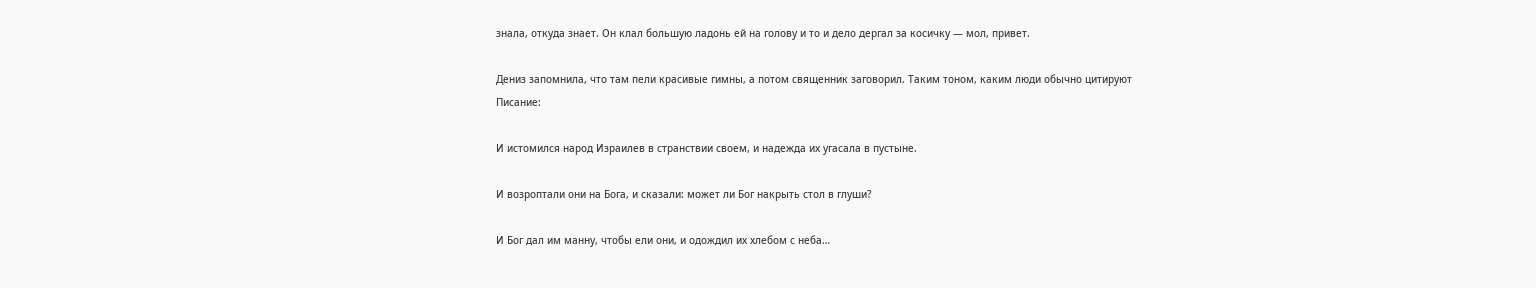знала, откуда знает. Он клал большую ладонь ей на голову и то и дело дергал за косичку — мол, привет.

Дениз запомнила, что там пели красивые гимны, а потом священник заговорил. Таким тоном, каким люди обычно цитируют Писание:

И истомился народ Израилев в странствии своем, и надежда их угасала в пустыне.

И возроптали они на Бога, и сказали: может ли Бог накрыть стол в глуши?

И Бог дал им манну, чтобы ели они, и одождил их хлебом с неба…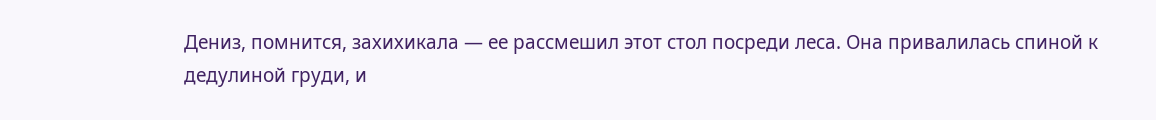Дениз, помнится, захихикала — ее рассмешил этот стол посреди леса. Она привалилась спиной к дедулиной груди, и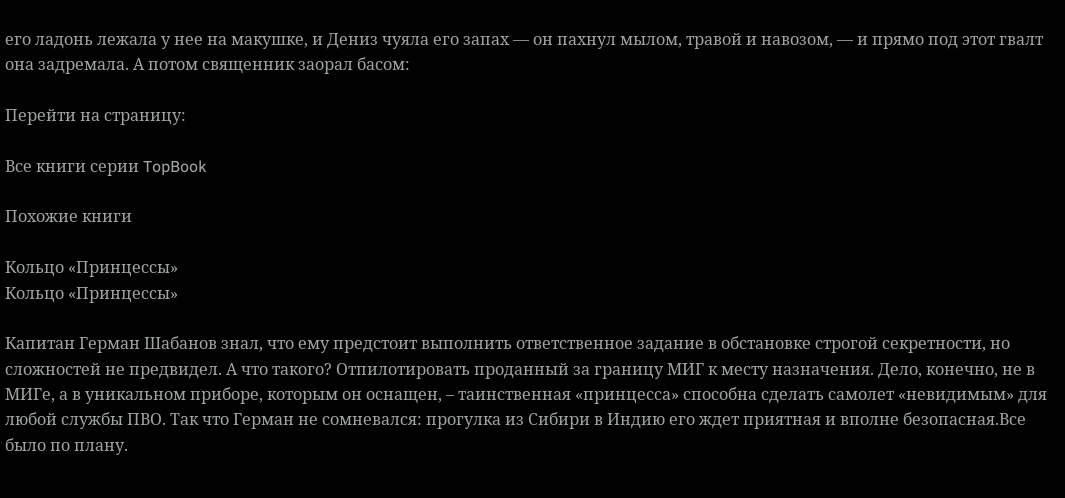его ладонь лежала у нее на макушке, и Дениз чуяла его запах — он пахнул мылом, травой и навозом, — и прямо под этот гвалт она задремала. А потом священник заорал басом:

Перейти на страницу:

Все книги серии TopBook

Похожие книги

Кольцо «Принцессы»
Кольцо «Принцессы»

Капитан Герман Шабанов знал, что ему предстоит выполнить ответственное задание в обстановке строгой секретности, но сложностей не предвидел. А что такого? Отпилотировать проданный за границу МИГ к месту назначения. Дело, конечно, не в МИГе, а в уникальном приборе, которым он оснащен, – таинственная «принцесса» способна сделать самолет «невидимым» для любой службы ПВО. Так что Герман не сомневался: прогулка из Сибири в Индию его ждет приятная и вполне безопасная.Все было по плану.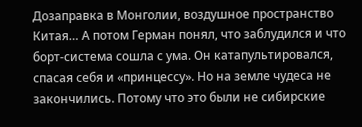Дозаправка в Монголии, воздушное пространство Китая… А потом Герман понял, что заблудился и что борт-система сошла с ума. Он катапультировался, спасая себя и «принцессу». Но на земле чудеса не закончились. Потому что это были не сибирские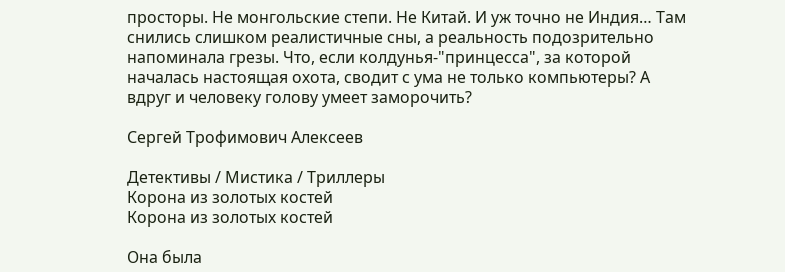просторы. Не монгольские степи. Не Китай. И уж точно не Индия… Там снились слишком реалистичные сны, а реальность подозрительно напоминала грезы. Что, если колдунья-"принцесса", за которой началась настоящая охота, сводит с ума не только компьютеры? А вдруг и человеку голову умеет заморочить?

Сергей Трофимович Алексеев

Детективы / Мистика / Триллеры
Корона из золотых костей
Корона из золотых костей

Она была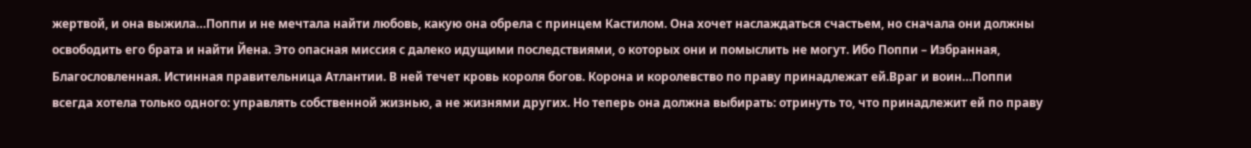жертвой, и она выжила…Поппи и не мечтала найти любовь, какую она обрела с принцем Кастилом. Она хочет наслаждаться счастьем, но сначала они должны освободить его брата и найти Йена. Это опасная миссия с далеко идущими последствиями, о которых они и помыслить не могут. Ибо Поппи – Избранная, Благословленная. Истинная правительница Атлантии. В ней течет кровь короля богов. Корона и королевство по праву принадлежат ей.Враг и воин…Поппи всегда хотела только одного: управлять собственной жизнью, а не жизнями других. Но теперь она должна выбирать: отринуть то, что принадлежит ей по праву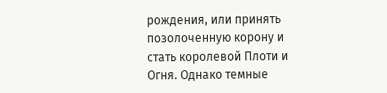рождения, или принять позолоченную корону и стать королевой Плоти и Огня. Однако темные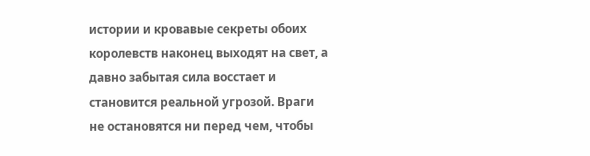истории и кровавые секреты обоих королевств наконец выходят на свет, а давно забытая сила восстает и становится реальной угрозой. Враги не остановятся ни перед чем, чтобы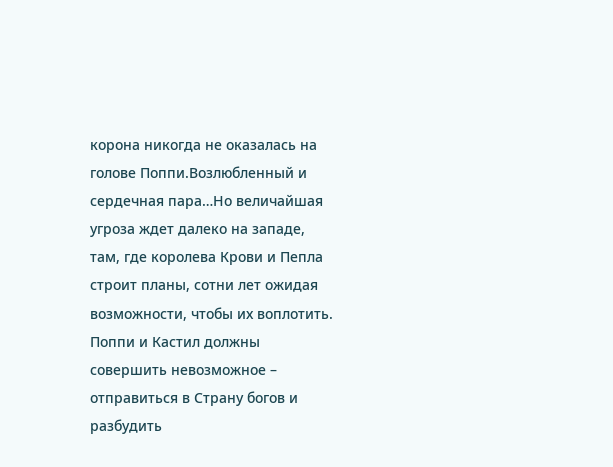корона никогда не оказалась на голове Поппи.Возлюбленный и сердечная пара…Но величайшая угроза ждет далеко на западе, там, где королева Крови и Пепла строит планы, сотни лет ожидая возможности, чтобы их воплотить. Поппи и Кастил должны совершить невозможное – отправиться в Страну богов и разбудить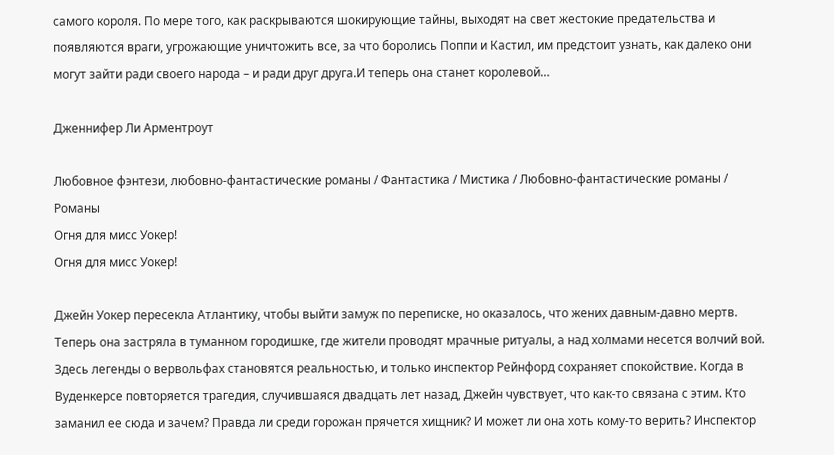самого короля. По мере того, как раскрываются шокирующие тайны, выходят на свет жестокие предательства и появляются враги, угрожающие уничтожить все, за что боролись Поппи и Кастил, им предстоит узнать, как далеко они могут зайти ради своего народа – и ради друг друга.И теперь она станет королевой…

Дженнифер Ли Арментроут

Любовное фэнтези, любовно-фантастические романы / Фантастика / Мистика / Любовно-фантастические романы / Романы
Огня для мисс Уокер!
Огня для мисс Уокер!

Джейн Уокер пересекла Атлантику, чтобы выйти замуж по переписке, но оказалось, что жених давным-давно мертв. Теперь она застряла в туманном городишке, где жители проводят мрачные ритуалы, а над холмами несется волчий вой. Здесь легенды о вервольфах становятся реальностью, и только инспектор Рейнфорд сохраняет спокойствие. Когда в Вуденкерсе повторяется трагедия, случившаяся двадцать лет назад, Джейн чувствует, что как-то связана с этим. Кто заманил ее сюда и зачем? Правда ли среди горожан прячется хищник? И может ли она хоть кому-то верить? Инспектор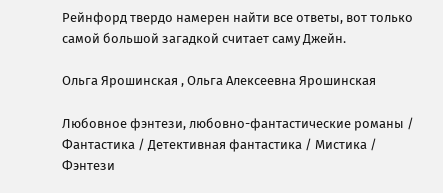Рейнфорд твердо намерен найти все ответы, вот только самой большой загадкой считает саму Джейн.

Ольга Ярошинская , Ольга Алексеевна Ярошинская

Любовное фэнтези, любовно-фантастические романы / Фантастика / Детективная фантастика / Мистика / Фэнтези